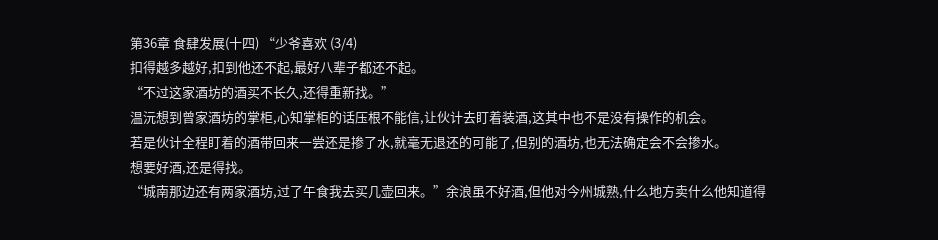第36章 食肆发展(十四) “少爷喜欢 (3/4)
扣得越多越好,扣到他还不起,最好八辈子都还不起。
“不过这家酒坊的酒买不长久,还得重新找。”
温沅想到曾家酒坊的掌柜,心知掌柜的话压根不能信,让伙计去盯着装酒,这其中也不是没有操作的机会。
若是伙计全程盯着的酒带回来一尝还是掺了水,就毫无退还的可能了,但别的酒坊,也无法确定会不会掺水。
想要好酒,还是得找。
“城南那边还有两家酒坊,过了午食我去买几壶回来。”余浪虽不好酒,但他对今州城熟,什么地方卖什么他知道得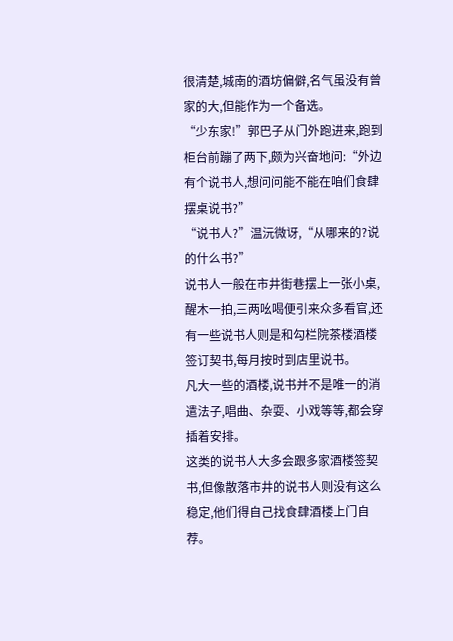很清楚,城南的酒坊偏僻,名气虽没有曾家的大,但能作为一个备选。
“少东家!”郭巴子从门外跑进来,跑到柜台前蹦了两下,颇为兴奋地问:“外边有个说书人,想问问能不能在咱们食肆摆桌说书?”
“说书人?”温沅微讶,“从哪来的?说的什么书?”
说书人一般在市井街巷摆上一张小桌,醒木一拍,三两吆喝便引来众多看官,还有一些说书人则是和勾栏院茶楼酒楼签订契书,每月按时到店里说书。
凡大一些的酒楼,说书并不是唯一的消遣法子,唱曲、杂耍、小戏等等,都会穿插着安排。
这类的说书人大多会跟多家酒楼签契书,但像散落市井的说书人则没有这么稳定,他们得自己找食肆酒楼上门自荐。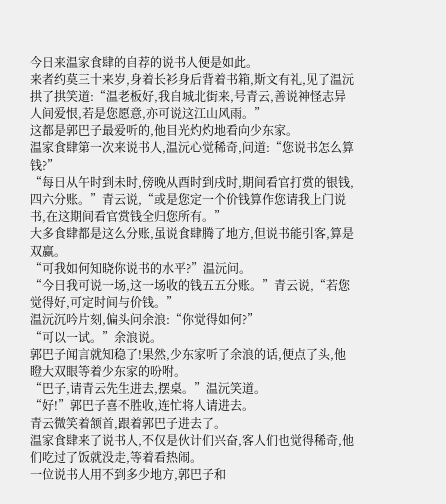今日来温家食肆的自荐的说书人便是如此。
来者约莫三十来岁,身着长衫身后背着书箱,斯文有礼,见了温沅拱了拱笑道:“温老板好,我自城北街来,号青云,善说神怪志异人间爱恨,若是您愿意,亦可说这江山风雨。”
这都是郭巴子最爱听的,他目光灼灼地看向少东家。
温家食肆第一次来说书人,温沅心觉稀奇,问道:“您说书怎么算钱?”
“每日从午时到未时,傍晚从酉时到戌时,期间看官打赏的银钱,四六分账。”青云说,“或是您定一个价钱算作您请我上门说书,在这期间看官赏钱全归您所有。”
大多食肆都是这么分账,虽说食肆腾了地方,但说书能引客,算是双赢。
“可我如何知晓你说书的水平?”温沅问。
“今日我可说一场,这一场收的钱五五分账。”青云说,“若您觉得好,可定时间与价钱。”
温沅沉吟片刻,偏头问余浪:“你觉得如何?”
“可以一试。”余浪说。
郭巴子闻言就知稳了!果然,少东家听了余浪的话,便点了头,他瞪大双眼等着少东家的吩咐。
“巴子,请青云先生进去,摆桌。”温沅笑道。
“好!”郭巴子喜不胜收,连忙将人请进去。
青云微笑着颔首,跟着郭巴子进去了。
温家食肆来了说书人,不仅是伙计们兴奋,客人们也觉得稀奇,他们吃过了饭就没走,等着看热闹。
一位说书人用不到多少地方,郭巴子和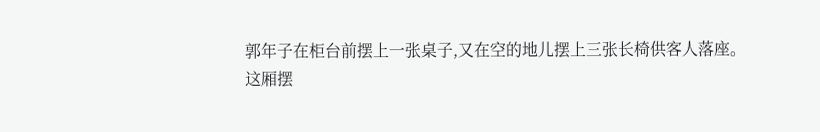郭年子在柜台前摆上一张桌子,又在空的地儿摆上三张长椅供客人落座。
这厢摆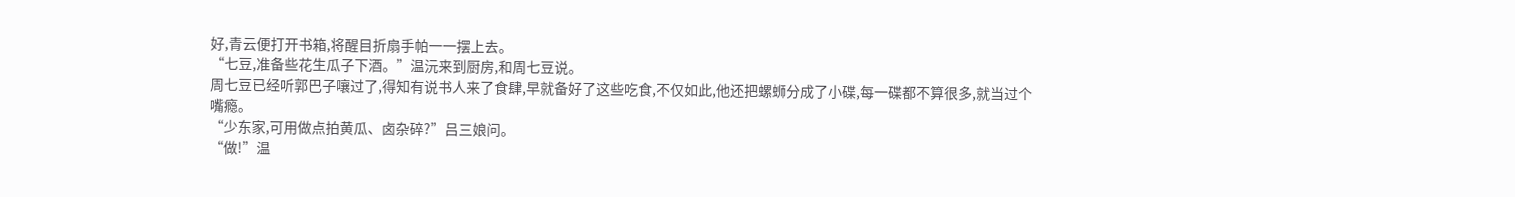好,青云便打开书箱,将醒目折扇手帕一一摆上去。
“七豆,准备些花生瓜子下酒。”温沅来到厨房,和周七豆说。
周七豆已经听郭巴子嚷过了,得知有说书人来了食肆,早就备好了这些吃食,不仅如此,他还把螺蛳分成了小碟,每一碟都不算很多,就当过个嘴瘾。
“少东家,可用做点拍黄瓜、卤杂碎?”吕三娘问。
“做!”温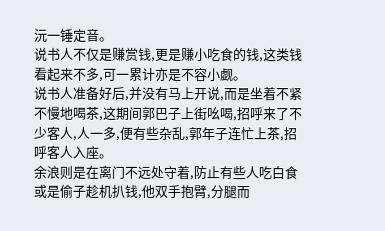沅一锤定音。
说书人不仅是赚赏钱,更是赚小吃食的钱,这类钱看起来不多,可一累计亦是不容小觑。
说书人准备好后,并没有马上开说,而是坐着不紧不慢地喝茶,这期间郭巴子上街吆喝,招呼来了不少客人,人一多,便有些杂乱,郭年子连忙上茶,招呼客人入座。
余浪则是在离门不远处守着,防止有些人吃白食或是偷子趁机扒钱,他双手抱臂,分腿而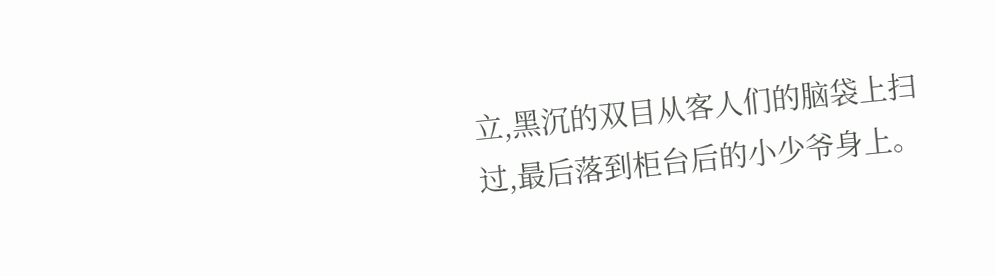立,黑沉的双目从客人们的脑袋上扫过,最后落到柜台后的小少爷身上。